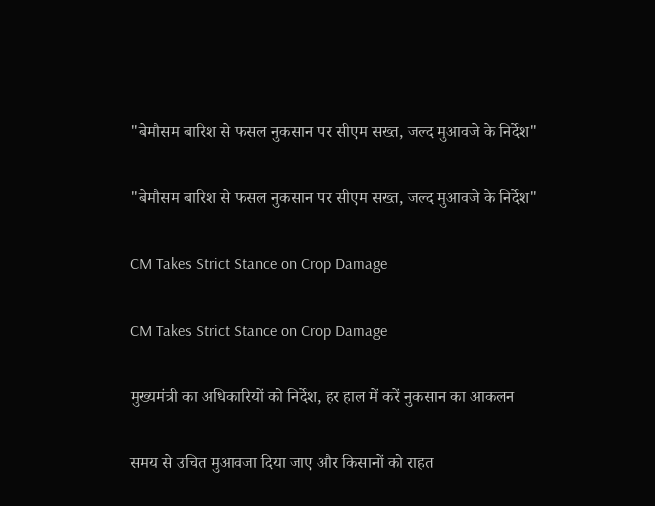"बेमौसम बारिश से फसल नुकसान पर सीएम सख्त, जल्द मुआवजे के निर्देश"

"बेमौसम बारिश से फसल नुकसान पर सीएम सख्त, जल्द मुआवजे के निर्देश"

CM Takes Strict Stance on Crop Damage

CM Takes Strict Stance on Crop Damage

मुख्यमंत्री का अधिकारियों को निर्देश, हर हाल में करें नुकसान का आकलन

समय से उचित मुआवजा दिया जाए और किसानों को राहत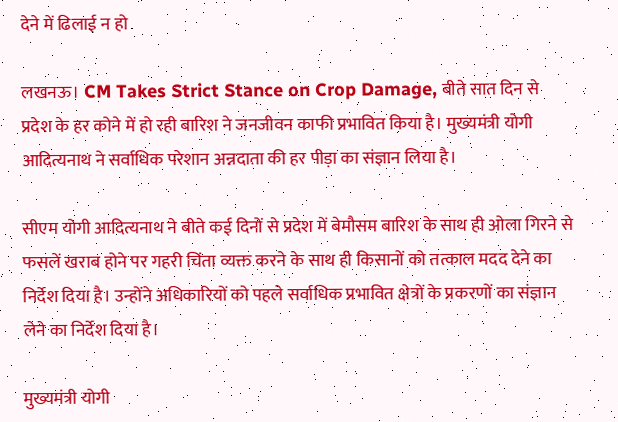देने में ढिलाई न हो

लखनऊ। CM Takes Strict Stance on Crop Damage, बीते सात दिन से प्रदेश के हर कोने में हो रही बारिश ने जनजीवन काफी प्रभावित किया है। मुख्यमंत्री योगी आदित्यनाथ ने सर्वाधिक परेशान अन्नदाता की हर पीड़ा का संज्ञान लिया है।

सीएम योगी आदित्यनाथ ने बीते कई दिनों से प्रदेश में बेमौसम बारिश के साथ ही ओला गिरने से फसलें खराब होने पर गहरी चिंता व्यक्त करने के साथ ही किसानों को तत्काल मदद देने का निर्देश दिया है। उन्होंने अधिकारियों को पहले सर्वाधिक प्रभावित क्षेत्रों के प्रकरणों का संज्ञान लेने का निर्देश दिया है।

मुख्यमंत्री योगी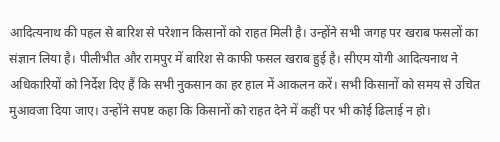आदित्यनाथ की पहल से बारिश से परेशान किसानों को राहत मिली है। उन्होंने सभी जगह पर खराब फसलों का संज्ञान लिया है। पीलीभीत और रामपुर में बारिश से काफी फसल खराब हुई है। सीएम योगी आदित्यनाथ ने अधिकारियों को निर्देश दिए हैं कि सभी नुकसान का हर हाल में आकलन करें। सभी किसानों को समय से उचित मुआवजा दिया जाए। उन्होंने सपष्ट कहा कि किसानों को राहत देने में कहीं पर भी कोई ढिलाई न हो।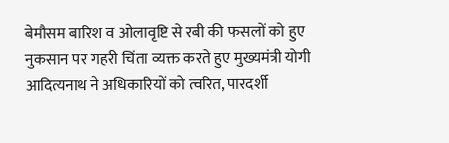बेमौसम बारिश व ओलावृष्टि से रबी की फसलों को हुए नुकसान पर गहरी चिंता व्यक्त करते हुए मुख्यमंत्री योगी आदित्यनाथ ने अधिकारियों को त्वरित, पारदर्शी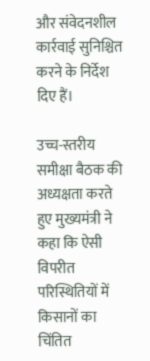और संवेदनशील कार्रवाई सुनिश्चित करने के निर्देश दिए हैं।

उच्च-स्तरीय समीक्षा बैठक की अध्यक्षता करते हुए मुख्यमंत्री ने कहा कि ऐसी विपरीत परिस्थितियों में किसानों का चिंतित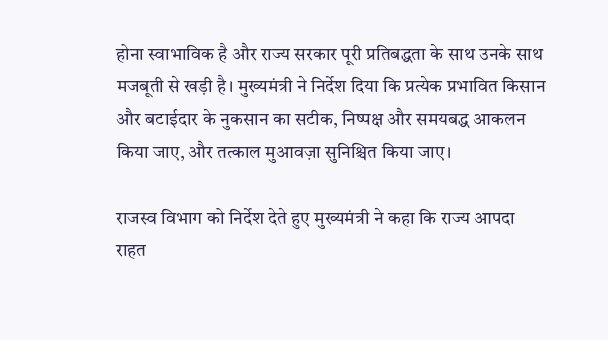होना स्वाभाविक है और राज्य सरकार पूरी प्रतिबद्धता के साथ उनके साथ मजबूती से खड़ी है। मुख्यमंत्री ने निर्देश दिया कि प्रत्येक प्रभावित किसान और बटाईदार के नुकसान का सटीक, निष्पक्ष और समयबद्ध आकलन किया जाए, और तत्काल मुआवज़ा सुनिश्चित किया जाए।

राजस्व विभाग को निर्देश देते हुए मुख्यमंत्री ने कहा कि राज्य आपदा राहत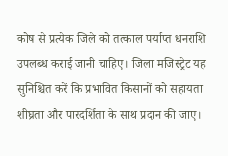कोष से प्रत्येक जिले को तत्काल पर्याप्त धनराशि उपलब्ध कराई जानी चाहिए। जिला मजिस्ट्रेट यह सुनिश्चित करें कि प्रभावित किसानों को सहायता शीघ्रता और पारदर्शिता के साथ प्रदान की जाए।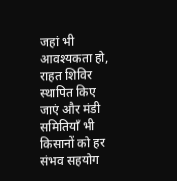जहां भी आवश्यकता हो, राहत शिविर स्थापित किए जाएं और मंडी समितियाँ भी किसानों को हर संभव सहयोग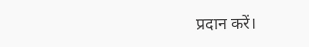प्रदान करें।